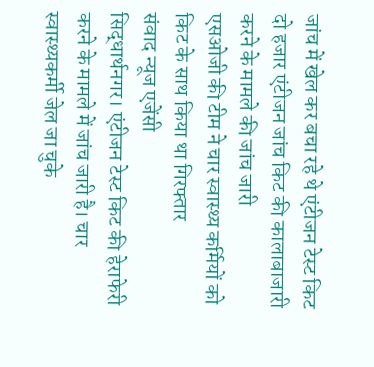जांच में खेल कर बचा रहे थे एंटीजन टेस्ट किट
दो हजार एंटीजन जांच किट की कालाबाजारी करने के मामले की जांच जारी
एसओजी की टीम ने चार स्वास्थ्य कर्मियों को किट के साथ किया था गिरफ्तार
संवाद न्यूज एजेंसी
सिद्धार्थनगर। एंटीजन टेस्ट किट की हेराफेरी करने के मामले में जांच जारी है। चार स्वास्थ्यकर्मी जेल जा चुके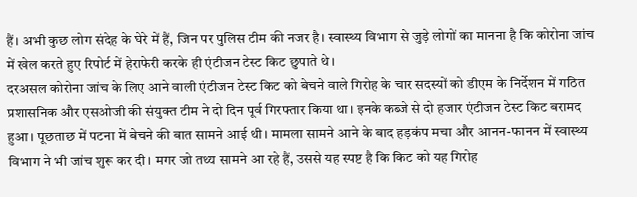हैं। अभी कुछ लोग संदेह के घेरे में हैं, जिन पर पुलिस टीम की नजर है। स्वास्थ्य विभाग से जुड़े लोगों का मानना है कि कोरोना जांच में खेल करते हुए रिपोर्ट में हेराफेरी करके ही एंटीजन टेस्ट किट छुपाते थे।
दरअसल कोरोना जांच के लिए आने वाली एंटीजन टेस्ट किट को बेचने वाले गिरोह के चार सदस्यों को डीएम के निर्देशन में गठित प्रशासनिक और एसओजी की संयुक्त टीम ने दो दिन पूर्व गिरफ्तार किया था। इनके कब्जे से दो हजार एंटीजन टेस्ट किट बरामद हुआ। पूछताछ में पटना में बेचने की बात सामने आई थी। मामला सामने आने के बाद हड़कंप मचा और आनन-फानन में स्वास्थ्य विभाग ने भी जांच शुरू कर दी। मगर जो तथ्य सामने आ रहे हैं, उससे यह स्पष्ट है कि किट को यह गिरोह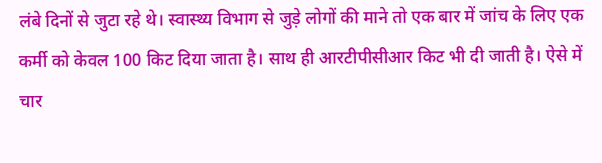लंबे दिनों से जुटा रहे थे। स्वास्थ्य विभाग से जुड़े लोगों की माने तो एक बार में जांच के लिए एक कर्मी को केवल 100 किट दिया जाता है। साथ ही आरटीपीसीआर किट भी दी जाती है। ऐसे में चार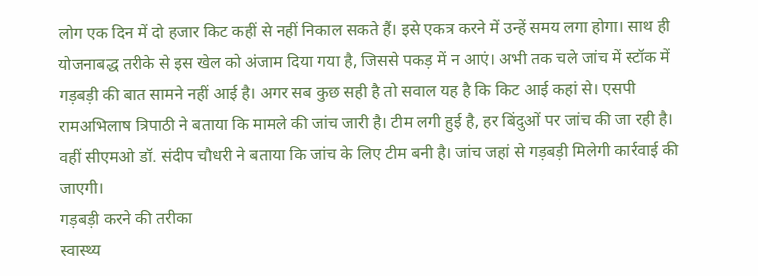लोग एक दिन में दो हजार किट कहीं से नहीं निकाल सकते हैं। इसे एकत्र करने में उन्हें समय लगा होगा। साथ ही योजनाबद्ध तरीके से इस खेल को अंजाम दिया गया है, जिससे पकड़ में न आएं। अभी तक चले जांच में स्टॉक में गड़बड़ी की बात सामने नहीं आई है। अगर सब कुछ सही है तो सवाल यह है कि किट आई कहां से। एसपी रामअभिलाष त्रिपाठी ने बताया कि मामले की जांच जारी है। टीम लगी हुई है, हर बिंदुओं पर जांच की जा रही है। वहीं सीएमओ डॉ. संदीप चौधरी ने बताया कि जांच के लिए टीम बनी है। जांच जहां से गड़बड़ी मिलेगी कार्रवाई की जाएगी।
गड़बड़ी करने की तरीका
स्वास्थ्य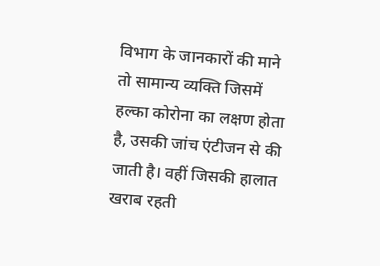विभाग के जानकारों की माने तो सामान्य व्यक्ति जिसमें हल्का कोरोना का लक्षण होता है, उसकी जांच एंटीजन से की जाती है। वहीं जिसकी हालात खराब रहती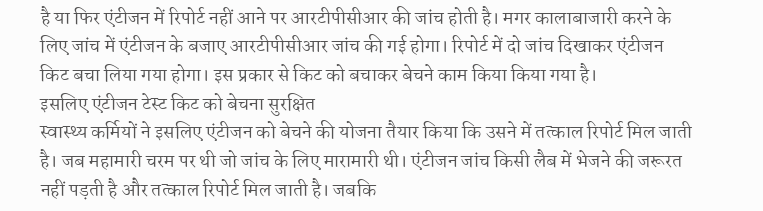है या फिर एंटीजन में रिपोर्ट नहीं आने पर आरटीपीसीआर की जांच होती है। मगर कालाबाजारी करने के लिए जांच में एंटीजन के बजाए आरटीपीसीआर जांच की गई होगा। रिपोर्ट में दो जांच दिखाकर एंटीजन किट बचा लिया गया होगा। इस प्रकार से किट को बचाकर बेचने काम किया किया गया है।
इसलिए एंटीजन टेस्ट किट को बेचना सुरक्षित
स्वास्थ्य कर्मियों ने इसलिए एंटीजन को बेचने की योजना तैयार किया कि उसने में तत्काल रिपोर्ट मिल जाती है। जब महामारी चरम पर थी जो जांच के लिए मारामारी थी। एंटीजन जांच किसी लैब में भेजने की जरूरत नहीं पड़ती है और तत्काल रिपोर्ट मिल जाती है। जबकि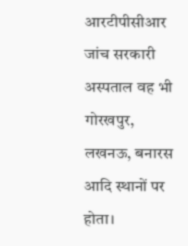आरटीपीसीआर जांच सरकारी अस्पताल वह भी गोरखपुर, लखनऊ, बनारस आदि स्थानों पर होता।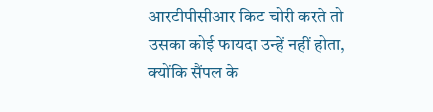आरटीपीसीआर किट चोरी करते तो उसका कोई फायदा उन्हें नहीं होता, क्योंकि सैंपल के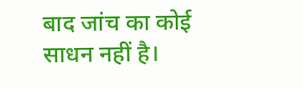बाद जांच का कोई साधन नहीं है।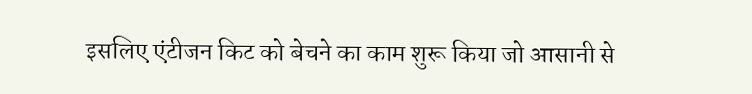इसलिए एंटीजन किट को बेचने का काम शुरू किया जो आसानी से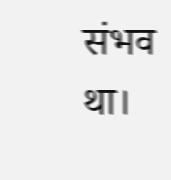संभव था।